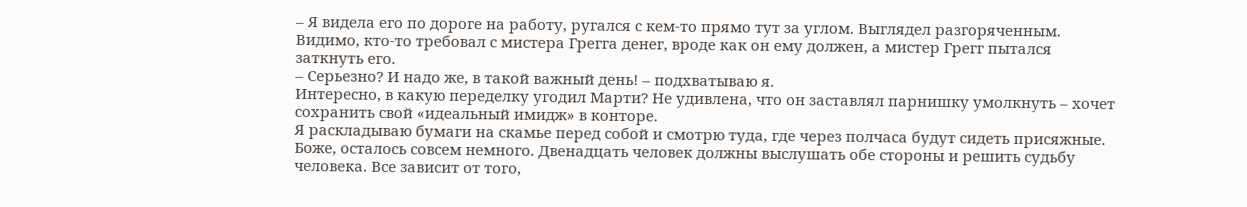– Я видела его по дороге на работу, ругался с кем-то прямо тут за углом. Выглядел разгоряченным. Видимо, кто-то требовал с мистера Грегга денег, вроде как он ему должен, а мистер Грегг пытался заткнуть его.
– Серьезно? И надо же, в такой важный день! – подхватываю я.
Интересно, в какую переделку угодил Марти? Не удивлена, что он заставлял парнишку умолкнуть – хочет сохранить свой «идеальный имидж» в конторе.
Я раскладываю бумаги на скамье перед собой и смотрю туда, где через полчаса будут сидеть присяжные. Боже, осталось совсем немного. Двенадцать человек должны выслушать обе стороны и решить судьбу человека. Все зависит от того,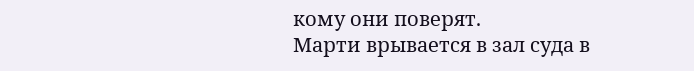кому они поверят.
Марти врывается в зал суда в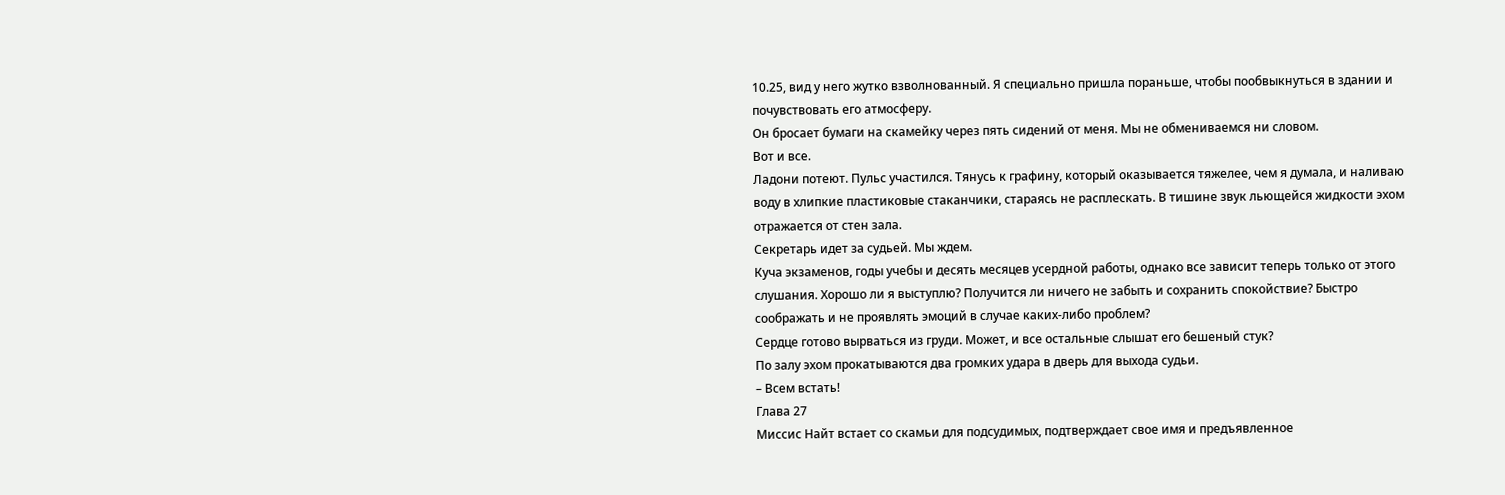10.25, вид у него жутко взволнованный. Я специально пришла пораньше, чтобы пообвыкнуться в здании и почувствовать его атмосферу.
Он бросает бумаги на скамейку через пять сидений от меня. Мы не обмениваемся ни словом.
Вот и все.
Ладони потеют. Пульс участился. Тянусь к графину, который оказывается тяжелее, чем я думала, и наливаю воду в хлипкие пластиковые стаканчики, стараясь не расплескать. В тишине звук льющейся жидкости эхом отражается от стен зала.
Секретарь идет за судьей. Мы ждем.
Куча экзаменов, годы учебы и десять месяцев усердной работы, однако все зависит теперь только от этого слушания. Хорошо ли я выступлю? Получится ли ничего не забыть и сохранить спокойствие? Быстро соображать и не проявлять эмоций в случае каких-либо проблем?
Сердце готово вырваться из груди. Может, и все остальные слышат его бешеный стук?
По залу эхом прокатываются два громких удара в дверь для выхода судьи.
– Всем встать!
Глава 27
Миссис Найт встает со скамьи для подсудимых, подтверждает свое имя и предъявленное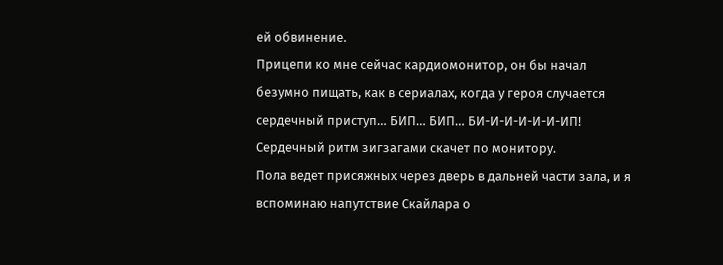ей обвинение.
Прицепи ко мне сейчас кардиомонитор, он бы начал безумно пищать, как в сериалах, когда у героя случается сердечный приступ… БИП… БИП… БИ-И-И-И-И-И-ИП! Сердечный ритм зигзагами скачет по монитору.
Пола ведет присяжных через дверь в дальней части зала, и я вспоминаю напутствие Скайлара о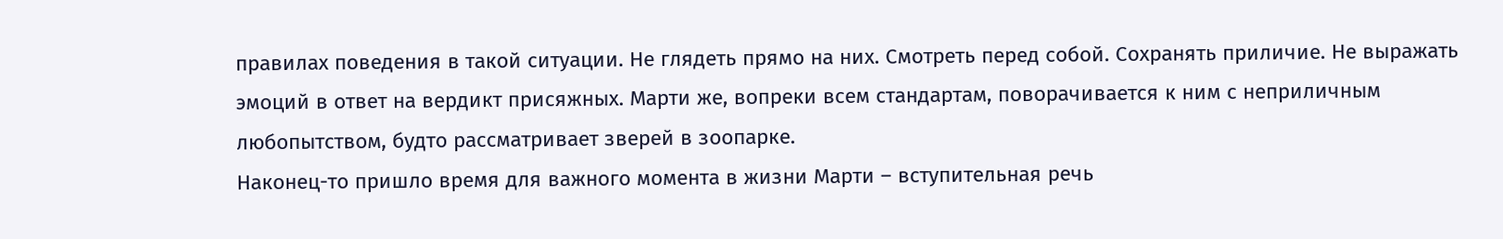правилах поведения в такой ситуации. Не глядеть прямо на них. Смотреть перед собой. Сохранять приличие. Не выражать эмоций в ответ на вердикт присяжных. Марти же, вопреки всем стандартам, поворачивается к ним с неприличным любопытством, будто рассматривает зверей в зоопарке.
Наконец-то пришло время для важного момента в жизни Марти – вступительная речь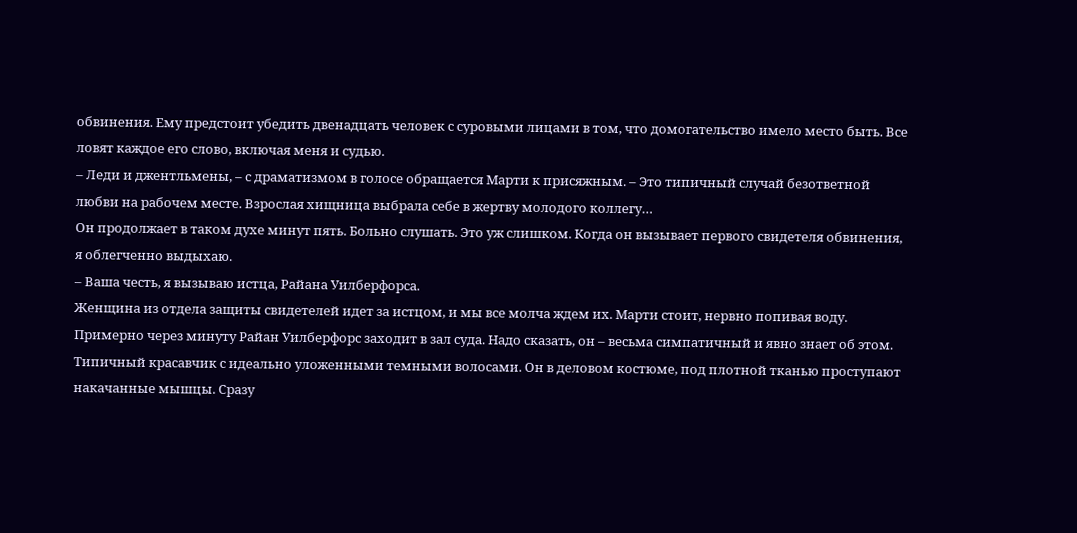обвинения. Ему предстоит убедить двенадцать человек с суровыми лицами в том, что домогательство имело место быть. Все ловят каждое его слово, включая меня и судью.
– Леди и джентльмены, – с драматизмом в голосе обращается Марти к присяжным. – Это типичный случай безответной любви на рабочем месте. Взрослая хищница выбрала себе в жертву молодого коллегу…
Он продолжает в таком духе минут пять. Больно слушать. Это уж слишком. Когда он вызывает первого свидетеля обвинения, я облегченно выдыхаю.
– Ваша честь, я вызываю истца, Райана Уилберфорса.
Женщина из отдела защиты свидетелей идет за истцом, и мы все молча ждем их. Марти стоит, нервно попивая воду.
Примерно через минуту Райан Уилберфорс заходит в зал суда. Надо сказать, он – весьма симпатичный и явно знает об этом. Типичный красавчик с идеально уложенными темными волосами. Он в деловом костюме, под плотной тканью проступают накачанные мышцы. Сразу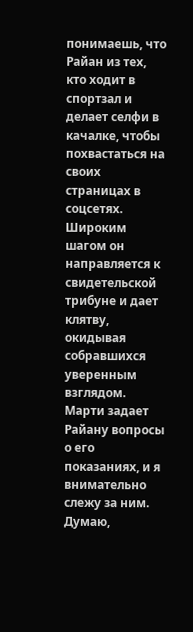понимаешь, что Райан из тех, кто ходит в спортзал и делает селфи в качалке, чтобы похвастаться на своих страницах в соцсетях. Широким шагом он направляется к свидетельской трибуне и дает клятву, окидывая собравшихся уверенным взглядом.
Марти задает Райану вопросы о его показаниях, и я внимательно слежу за ним. Думаю,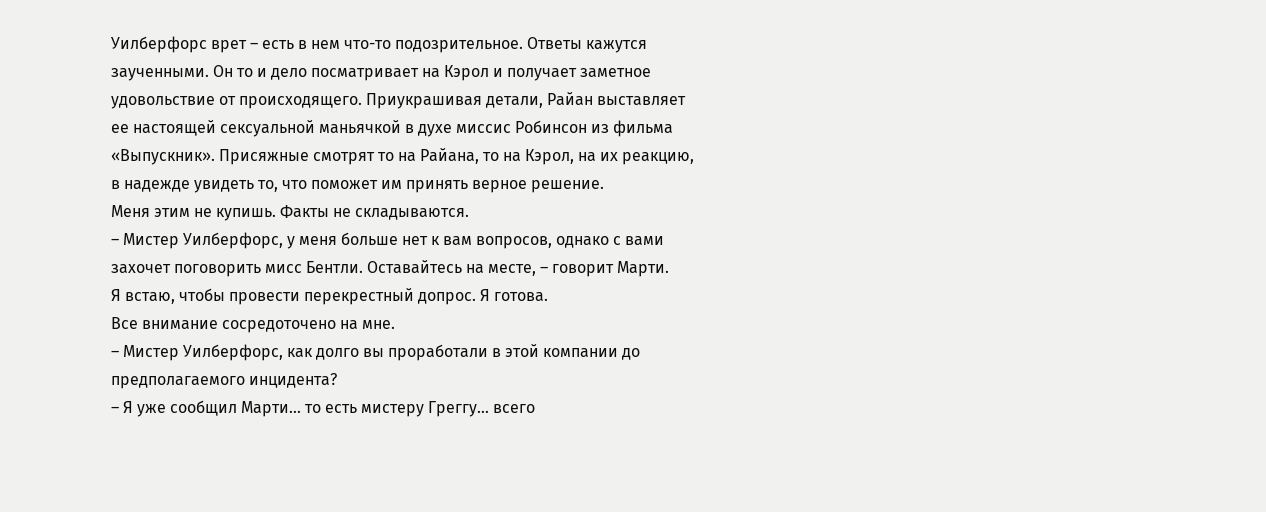Уилберфорс врет – есть в нем что-то подозрительное. Ответы кажутся заученными. Он то и дело посматривает на Кэрол и получает заметное удовольствие от происходящего. Приукрашивая детали, Райан выставляет ее настоящей сексуальной маньячкой в духе миссис Робинсон из фильма «Выпускник». Присяжные смотрят то на Райана, то на Кэрол, на их реакцию, в надежде увидеть то, что поможет им принять верное решение.
Меня этим не купишь. Факты не складываются.
– Мистер Уилберфорс, у меня больше нет к вам вопросов, однако с вами захочет поговорить мисс Бентли. Оставайтесь на месте, – говорит Марти.
Я встаю, чтобы провести перекрестный допрос. Я готова.
Все внимание сосредоточено на мне.
– Мистер Уилберфорс, как долго вы проработали в этой компании до предполагаемого инцидента?
– Я уже сообщил Марти… то есть мистеру Греггу… всего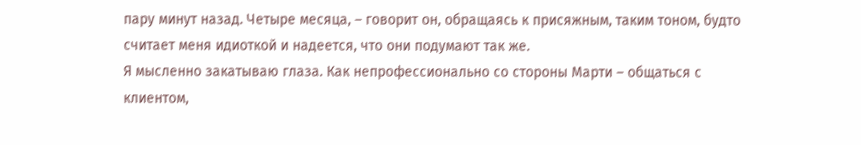пару минут назад. Четыре месяца, – говорит он, обращаясь к присяжным, таким тоном, будто считает меня идиоткой и надеется, что они подумают так же.
Я мысленно закатываю глаза. Как непрофессионально со стороны Марти – общаться с клиентом,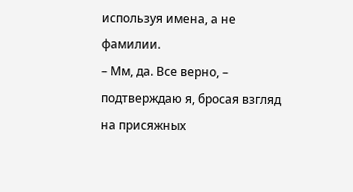используя имена, а не фамилии.
– Мм, да. Все верно, – подтверждаю я, бросая взгляд на присяжных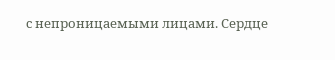с непроницаемыми лицами. Сердце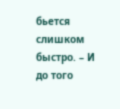бьется слишком быстро. – И до того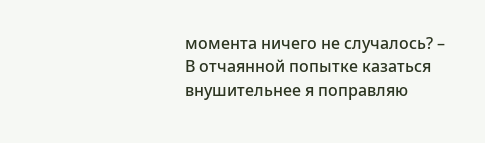момента ничего не случалось? – В отчаянной попытке казаться внушительнее я поправляю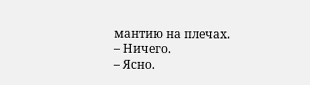мантию на плечах.
– Ничего.
– Ясно.